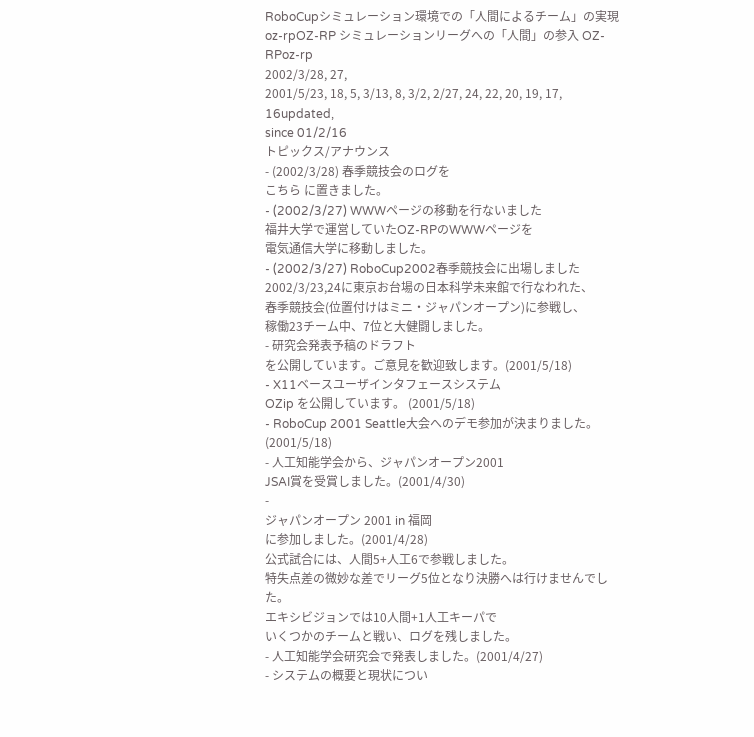RoboCupシミュレーション環境での「人間によるチーム」の実現
oz-rpOZ-RP シミュレーションリーグへの「人間」の参入 OZ-RPoz-rp
2002/3/28, 27,
2001/5/23, 18, 5, 3/13, 8, 3/2, 2/27, 24, 22, 20, 19, 17, 16updated,
since 01/2/16
トピックス/アナウンス
- (2002/3/28) 春季競技会のログを
こちら に置きました。
- (2002/3/27) WWWページの移動を行ないました
福井大学で運営していたOZ-RPのWWWページを
電気通信大学に移動しました。
- (2002/3/27) RoboCup2002春季競技会に出場しました
2002/3/23,24に東京お台場の日本科学未来館で行なわれた、
春季競技会(位置付けはミニ・ジャパンオープン)に参戦し、
稼働23チーム中、7位と大健闘しました。
- 研究会発表予稿のドラフト
を公開しています。ご意見を歓迎致します。(2001/5/18)
- X11ベースユーザインタフェースシステム
OZip を公開しています。 (2001/5/18)
- RoboCup 2001 Seattle大会へのデモ参加が決まりました。(2001/5/18)
- 人工知能学会から、ジャパンオープン2001
JSAI賞を受賞しました。(2001/4/30)
-
ジャパンオープン 2001 in 福岡
に参加しました。(2001/4/28)
公式試合には、人間5+人工6で参戦しました。
特失点差の微妙な差でリーグ5位となり決勝へは行けませんでした。
エキシビジョンでは10人間+1人工キーパで
いくつかのチームと戦い、ログを残しました。
- 人工知能学会研究会で発表しました。(2001/4/27)
- システムの概要と現状につい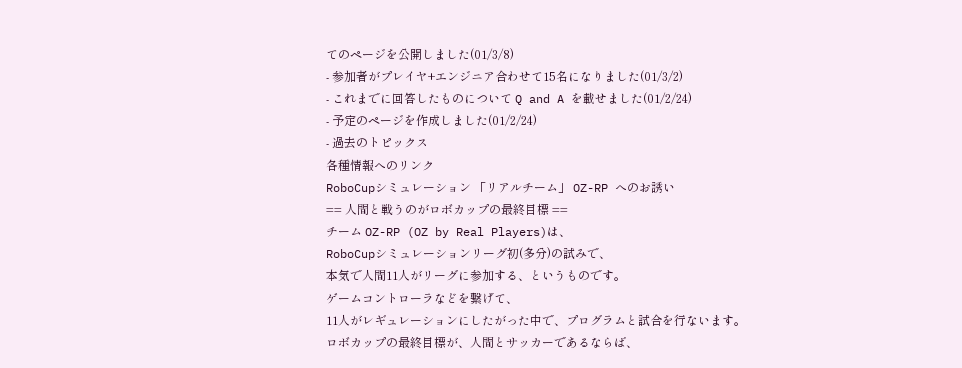てのページを公開しました(01/3/8)
- 参加者がプレイヤ+エンジニア合わせて15名になりました(01/3/2)
- これまでに回答したものについて Q and A を載せました(01/2/24)
- 予定のページを作成しました(01/2/24)
- 過去のトピックス
各種情報へのリンク
RoboCupシミュレーション 「リアルチーム」 OZ-RP へのお誘い
== 人間と戦うのがロボカップの最終目標 ==
チーム OZ-RP (OZ by Real Players)は、
RoboCupシミュレーションリーグ初(多分)の試みで、
本気で人間11人がリーグに参加する、というものです。
ゲームコントローラなどを繋げて、
11人がレギュレーションにしたがった中で、プログラムと試合を行ないます。
ロボカップの最終目標が、人間とサッカーであるならば、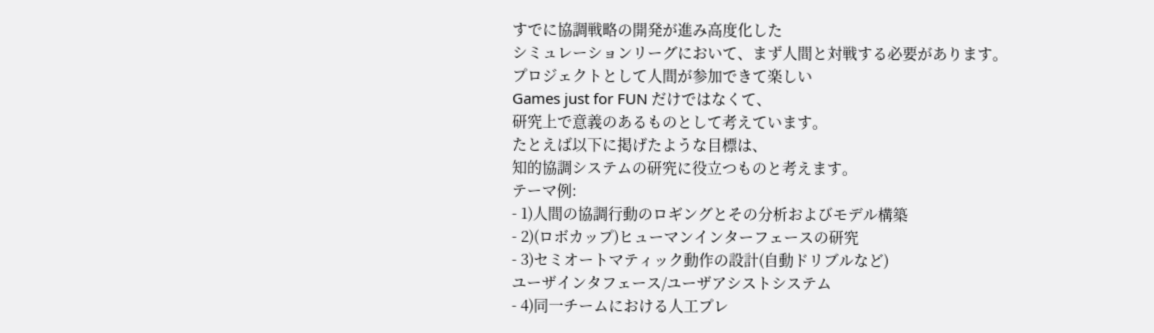すでに協調戦略の開発が進み高度化した
シミュレーションリーグにおいて、まず人間と対戦する必要があります。
プロジェクトとして人間が参加できて楽しい
Games just for FUN だけではなくて、
研究上で意義のあるものとして考えています。
たとえば以下に掲げたような目標は、
知的協調システムの研究に役立つものと考えます。
テーマ例:
- 1)人間の協調行動のロギングとその分析およびモデル構築
- 2)(ロボカップ)ヒューマンインターフェースの研究
- 3)セミオートマティック動作の設計(自動ドリブルなど)
ユーザインタフェース/ユーザアシストシステム
- 4)同一チームにおける人工プレ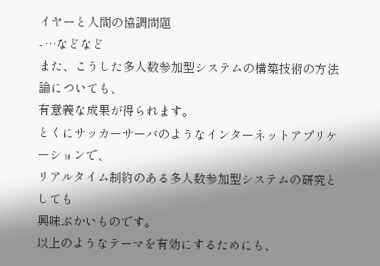イヤーと人間の協調問題
- …などなど
また、こうした多人数参加型システムの構築技術の方法論についても、
有意義な成果が得られます。
とくにサッカーサーバのようなインターネットアプリケーションで、
リアルタイム制約のある多人数参加型システムの研究としても
興味ぶかいものです。
以上のようなテーマを有効にするためにも、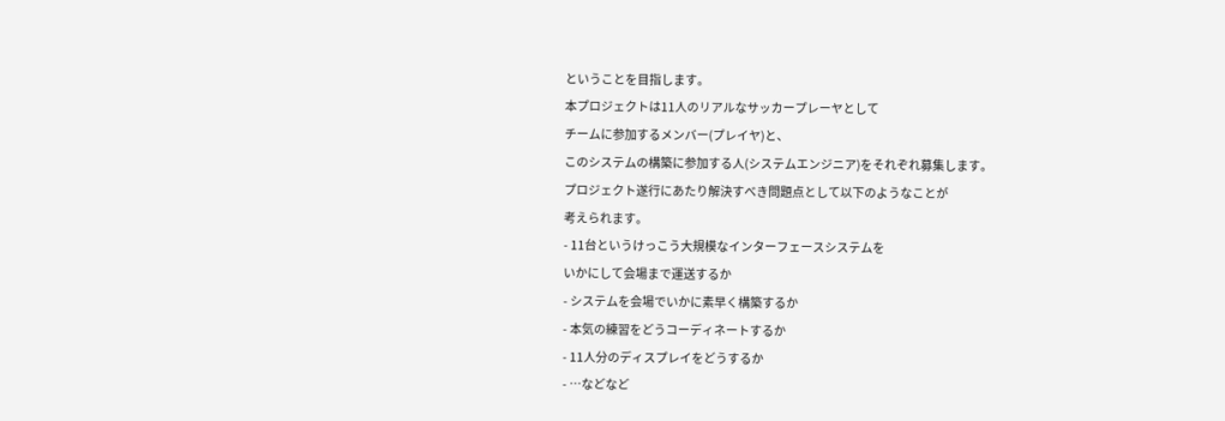ということを目指します。
本プロジェクトは11人のリアルなサッカープレーヤとして
チームに参加するメンバー(プレイヤ)と、
このシステムの構築に参加する人(システムエンジニア)をそれぞれ募集します。
プロジェクト遂行にあたり解決すべき問題点として以下のようなことが
考えられます。
- 11台というけっこう大規模なインターフェースシステムを
いかにして会場まで運送するか
- システムを会場でいかに素早く構築するか
- 本気の練習をどうコーディネートするか
- 11人分のディスプレイをどうするか
- …などなど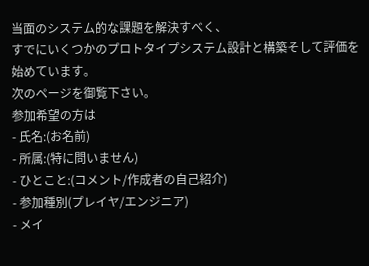当面のシステム的な課題を解決すべく、
すでにいくつかのプロトタイプシステム設計と構築そして評価を始めています。
次のページを御覧下さい。
参加希望の方は
- 氏名:(お名前)
- 所属:(特に問いません)
- ひとこと:(コメント/作成者の自己紹介)
- 参加種別(プレイヤ/エンジニア)
- メイ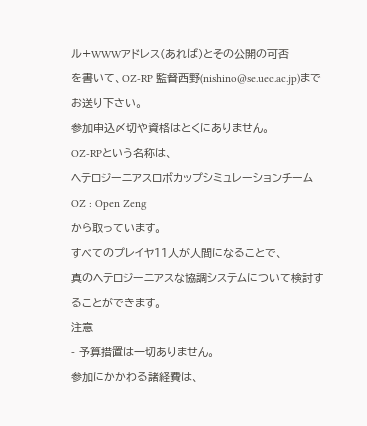ル+WWWアドレス(あれば)とその公開の可否
を書いて、OZ-RP 監督西野(nishino@se.uec.ac.jp)までお送り下さい。
参加申込〆切や資格はとくにありません。
OZ-RPという名称は、
ヘテロジーニアスロボカップシミュレーションチーム OZ : Open Zeng
から取っています。
すべてのプレイヤ11人が人間になることで、
真のヘテロジーニアスな協調システムについて検討することができます。
注意
- 予算措置は一切ありません。
参加にかかわる諸経費は、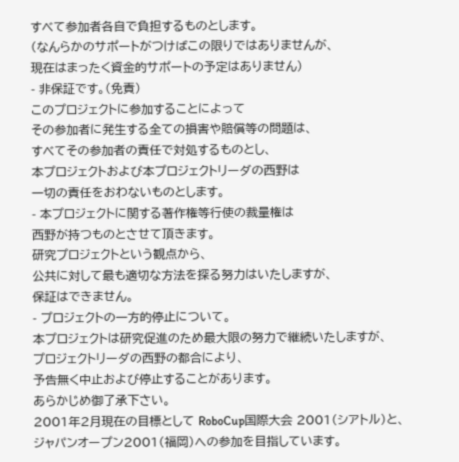すべて参加者各自で負担するものとします。
(なんらかのサポートがつけばこの限りではありませんが、
現在はまったく資金的サポートの予定はありません)
- 非保証です。(免責)
このプロジェクトに参加することによって
その参加者に発生する全ての損害や賠償等の問題は、
すべてその参加者の責任で対処するものとし、
本プロジェクトおよび本プロジェクトリーダの西野は
一切の責任をおわないものとします。
- 本プロジェクトに関する著作権等行使の裁量権は
西野が持つものとさせて頂きます。
研究プロジェクトという観点から、
公共に対して最も適切な方法を探る努力はいたしますが、
保証はできません。
- プロジェクトの一方的停止について。
本プロジェクトは研究促進のため最大限の努力で継続いたしますが、
プロジェクトリーダの西野の都合により、
予告無く中止および停止することがあります。
あらかじめ御了承下さい。
2001年2月現在の目標として RoboCup国際大会 2001(シアトル)と、
ジャパンオープン2001(福岡)への参加を目指しています。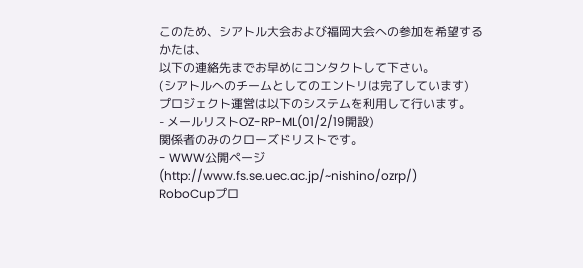このため、シアトル大会および福岡大会への参加を希望するかたは、
以下の連絡先までお早めにコンタクトして下さい。
(シアトルへのチームとしてのエントリは完了しています)
プロジェクト運営は以下のシステムを利用して行います。
- メールリストOZ-RP-ML(01/2/19開設)
関係者のみのクローズドリストです。
- WWW公開ページ(http://www.fs.se.uec.ac.jp/~nishino/ozrp/)
RoboCupプロ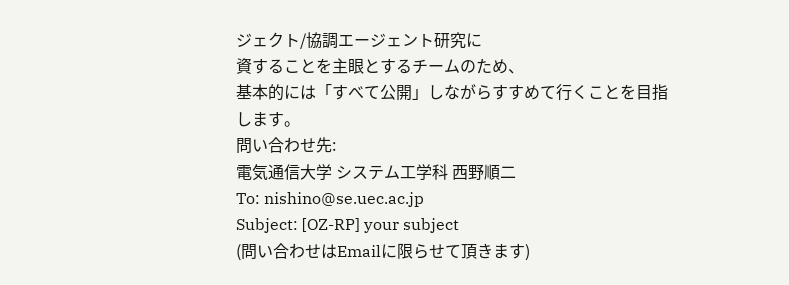ジェクト/協調エージェント研究に
資することを主眼とするチームのため、
基本的には「すべて公開」しながらすすめて行くことを目指します。
問い合わせ先:
電気通信大学 システム工学科 西野順二
To: nishino@se.uec.ac.jp
Subject: [OZ-RP] your subject
(問い合わせはEmailに限らせて頂きます)